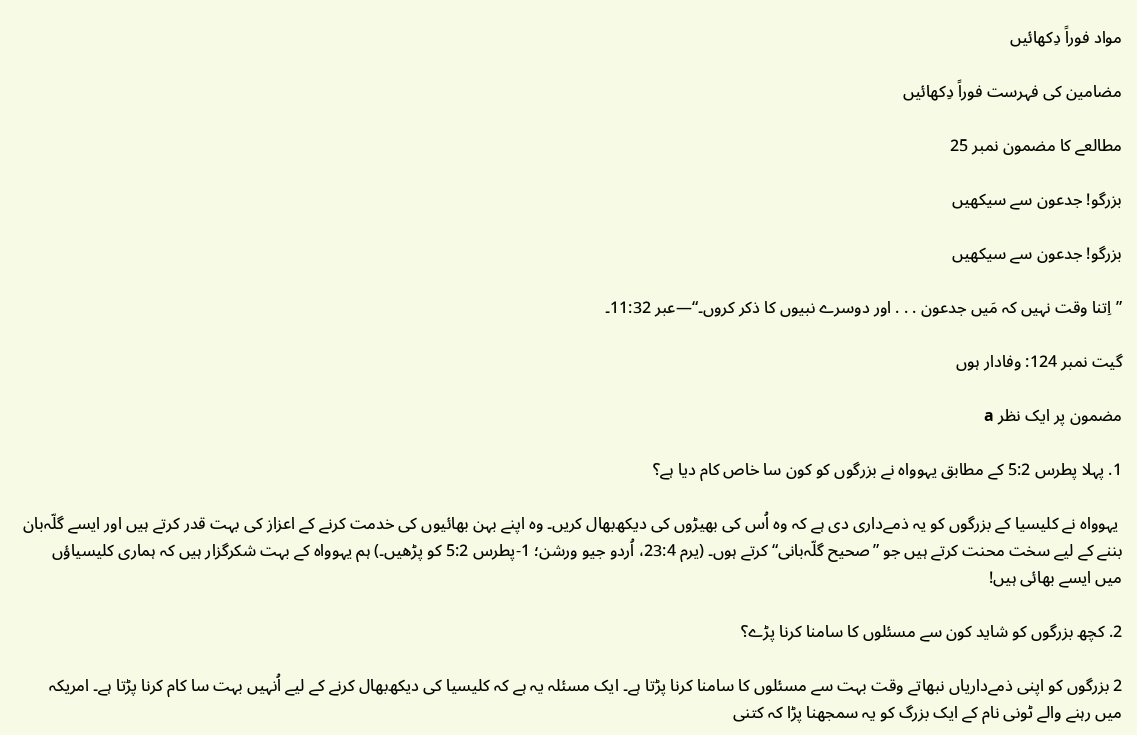مواد فوراً دِکھائیں

مضامین کی فہرست فوراً دِکھائیں

مطالعے کا مضمون نمبر 25

بزرگو! جدعون سے سیکھیں

بزرگو! جدعون سے سیکھیں

”اِتنا وقت نہیں کہ مَیں جدعون . . . اور دوسرے نبیوں کا ذکر کروں۔“—عبر 11:32۔

گیت نمبر 124: وفادار ہوں

مضمون پر ایک نظر a

1. پہلا پطرس 5:2 کے مطابق یہوواہ نے بزرگو‌ں کو کون سا خاص کام دیا ہے؟

 یہوواہ نے کلیسیا کے بزرگو‌ں کو یہ ذمےداری دی ہے کہ وہ اُس کی بھیڑوں کی دیکھ‌بھال کر‌یں۔ وہ اپنے بہن بھائیوں کی خدمت کر‌نے کے اعزاز کی بہت قدر کر‌تے ہیں اور ایسے گلّہ‌بان بننے کے لیے سخت محنت کر‌تے ہیں جو ”صحیح گلّہ‌بانی“ کر‌تے ہوں۔ (یرم 23:4، اُردو جیو ورشن؛ 1-پطرس 5:2 کو پڑھیں۔) ہم یہوواہ کے بہت شکرگزار ہیں کہ ہماری کلیسیاؤں میں ایسے بھائی ہیں!

2. کچھ بزرگو‌ں کو شاید کون سے مسئلوں کا سامنا کر‌نا پڑے؟

2 بزرگو‌ں کو اپنی ذمےداریاں نبھاتے وقت بہت سے مسئلوں کا سامنا کر‌نا پڑتا ہے۔ ایک مسئلہ یہ ہے کہ کلیسیا کی دیکھ‌بھال کر‌نے کے لیے اُنہیں بہت سا کام کر‌نا پڑتا ہے۔ امریکہ میں رہنے والے ٹونی نام کے ایک بزرگ کو یہ سمجھنا پڑا کہ کتنی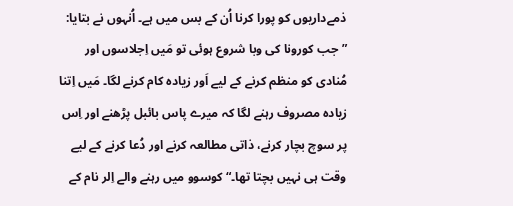ذمےداریوں کو پورا کر‌نا اُن کے بس میں ہے۔ اُنہوں نے بتایا: ”جب کورونا کی وبا شروع ہوئی تو مَیں اِجلاسوں اور مُنادی کو منظم کر‌نے کے لیے اَور زیادہ کام کر‌نے لگا۔ مَیں اِتنا زیادہ مصروف رہنے لگا کہ میرے پاس بائبل پڑھنے اور اِس پر سوچ بچار کر‌نے، ذاتی مطالعہ کر‌نے اور دُعا کر‌نے کے لیے وقت ہی نہیں بچتا تھا۔“ کوسوو میں رہنے والے اِلر نام کے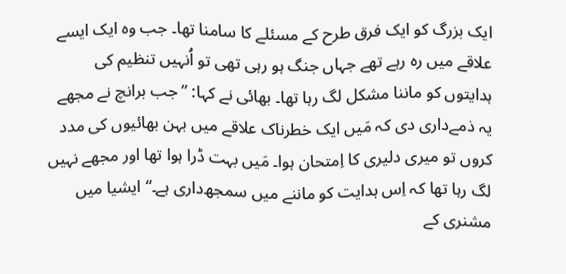ایک بزرگ کو ایک فرق طرح کے مسئلے کا سامنا تھا۔ جب وہ ایک ایسے علاقے میں رہ رہے تھے جہاں جنگ ہو رہی تھی تو اُنہیں تنظیم کی ہدایتوں کو ماننا مشکل لگ رہا تھا۔ بھائی نے کہا: ”جب برانچ نے مجھے یہ ذمےداری دی کہ مَیں ایک خطرناک علاقے میں بہن بھائیوں کی مدد کر‌وں تو میری دلیری کا اِمتحان ہوا۔ مَیں بہت ڈرا ہوا تھا اور مجھے نہیں لگ رہا تھا کہ اِس ہدایت کو ماننے میں سمجھ‌داری ہے۔“ ایشیا میں مشنری کے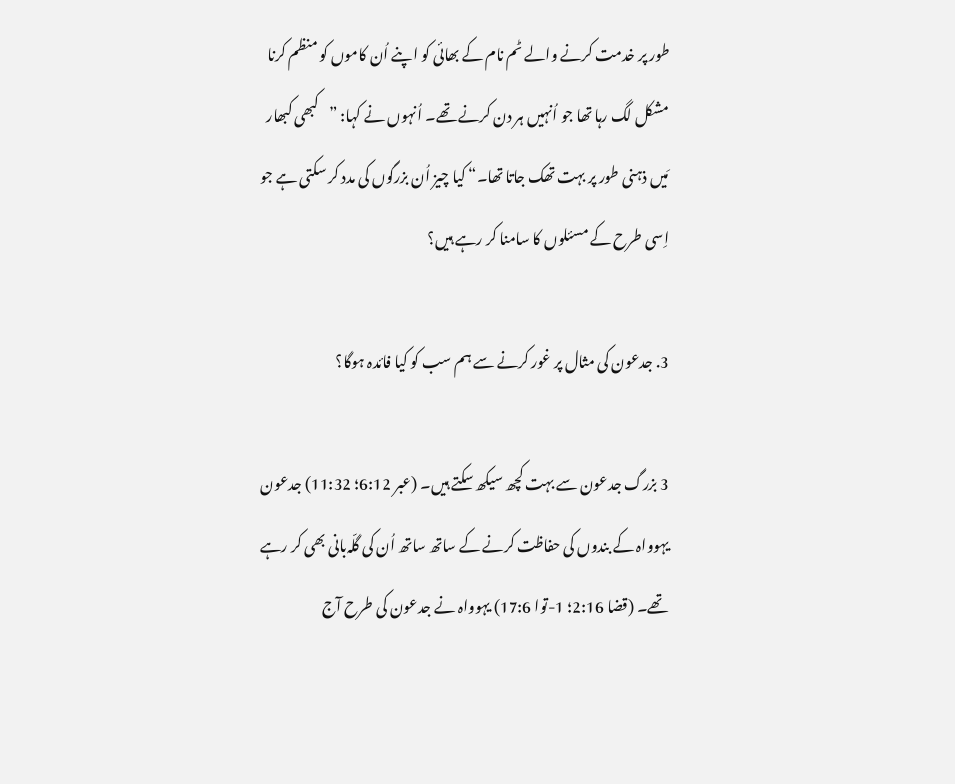طور پر خدمت کر‌نے والے ٹم نام کے بھائی کو اپنے اُن کاموں کو منظم کر‌نا مشکل لگ رہا تھا جو اُنہیں ہر دن کر‌نے تھے۔ اُنہوں نے کہا: ”کبھی کبھار مَیں ذہنی طور پر بہت تھک جاتا تھا۔“ کیا چیز اُن بزرگو‌ں کی مدد کر سکتی ہے جو اِسی طرح کے مسئلوں کا سامنا کر رہے ہیں؟

3. جدعون کی مثال پر غور کر‌نے سے ہم سب کو کیا فائدہ ہوگا؟

3 بزرگ جدعون سے بہت کچھ سیکھ سکتے ہیں۔ (عبر 6:12؛ 11:32) جدعون یہوواہ کے بندوں کی حفاظت کر‌نے کے ساتھ ساتھ اُن کی گلّہ‌بانی بھی کر رہے تھے۔ (قضا 2:16؛ 1-توا 17:6) یہوواہ نے جدعون کی طرح آج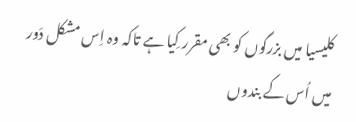کلیسیا میں بزرگو‌ں کو بھی مقرر کِیا ہے تاکہ وہ اِس مشکل دَور میں اُس کے بندوں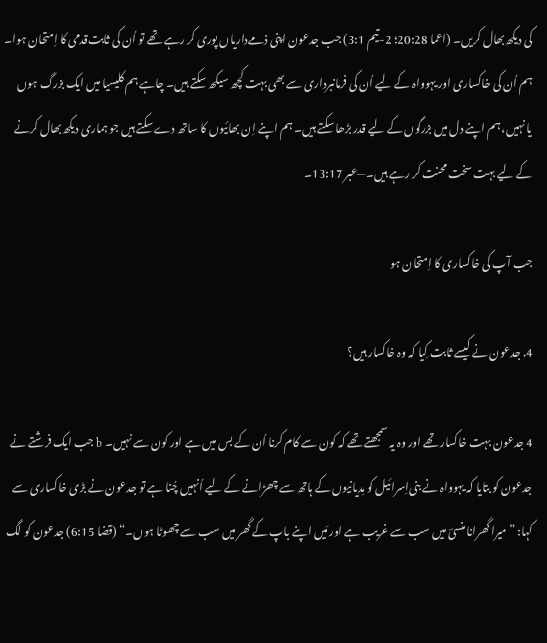کی دیکھ‌بھال کر‌یں۔ (اعما 20:28؛ 2-تیم 3:1) جب جدعون اپنی ذمےداریاں پوری کر رہے تھے تو اُن کی ثابت‌قدمی کا اِمتحان ہوا۔ ہم اُن کی خاکساری اور یہوواہ کے لیے اُن کی فرمانبرداری سے بھی بہت کچھ سیکھ سکتے ہیں۔ چاہے ہم کلیسیا میں ایک بزرگ ہوں یا نہیں، ہم اپنے دل میں بزرگو‌ں کے لیے قدر بڑھا سکتے ہیں۔ ہم اپنے اِن بھائیوں کا ساتھ دے سکتے ہیں جو ہماری دیکھ‌بھال کر‌نے کے لیے بہت سخت محنت کر رہے ہیں۔—عبر 13:17۔

جب آپ کی خاکساری کا اِمتحان ہو

4. جدعون نے کیسے ثابت کِیا کہ وہ خاکسار ہیں؟

4 جدعون بہت خاکسار تھے اور وہ یہ سمجھتے تھے کہ کون سے کام کر‌نا اُن کے بس میں ہے اور کون سے نہیں۔ b جب ایک فرشتے نے جدعون کو بتایا کہ یہوواہ نے بنی‌اِسرائیل کو مِدیانیوں کے ہاتھ سے چھڑانے کے لیے اُنہیں چُنا ہے تو جدعون نے بڑی خاکساری سے کہا: ”میرا گھرانا منسیؔ میں سب سے غریب ہے اور مَیں اپنے باپ کے گھر میں سب سے چھوٹا ہوں۔“ (قضا 6:15) جدعون کو لگ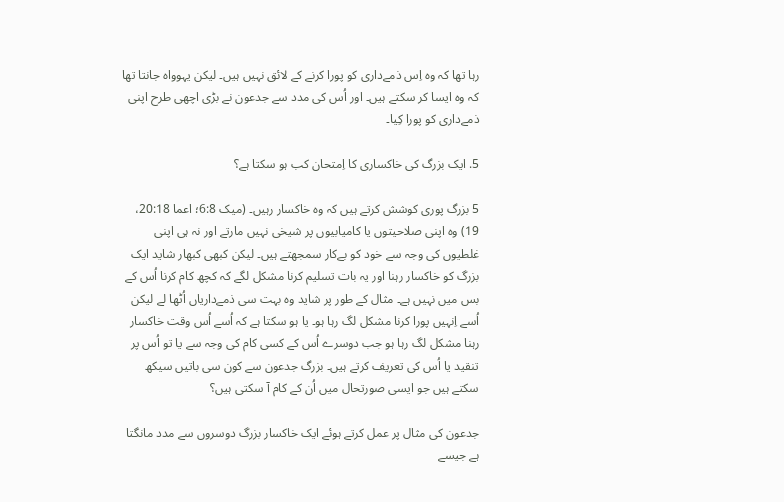رہا تھا کہ وہ اِس ذمےداری کو پورا کر‌نے کے لائق نہیں ہیں۔ لیکن یہوواہ جانتا تھا کہ وہ ایسا کر سکتے ہیں۔ اور اُس کی مدد سے جدعون نے بڑی اچھی طرح اپنی ذمےداری کو پورا کِیا۔

5. ایک بزرگ کی خاکساری کا اِمتحان کب ہو سکتا ہے؟

5 بزرگ پوری کوشش کر‌تے ہیں کہ وہ خاکسار رہیں۔ (میک 6:8؛ اعما 20:18، 19) وہ اپنی صلاحیتوں یا کامیابیوں پر شیخی نہیں مارتے اور نہ ہی اپنی غلطیوں کی وجہ سے خود کو بےکار سمجھتے ہیں۔ لیکن کبھی کبھار شاید ایک بزرگ کو خاکسار رہنا اور یہ بات تسلیم کر‌نا مشکل لگے کہ کچھ کام کر‌نا اُس کے بس میں نہیں ہے۔ مثال کے طور پر شاید وہ بہت سی ذمےداریاں اُٹھا لے لیکن اُسے اِنہیں پورا کر‌نا مشکل لگ رہا ہو۔ یا ہو سکتا ہے کہ اُسے اُس وقت خاکسار رہنا مشکل لگ رہا ہو جب دوسرے اُس کے کسی کام کی وجہ سے یا تو اُس پر تنقید یا اُس کی تعریف کر‌تے ہیں۔ بزرگ جدعون سے کون سی باتیں سیکھ سکتے ہیں جو ایسی صورتحال میں اُن کے کام آ سکتی ہیں؟

جدعون کی مثال پر عمل کر‌تے ہوئے ایک خاکسار بزرگ دوسروں سے مدد مانگتا ہے جیسے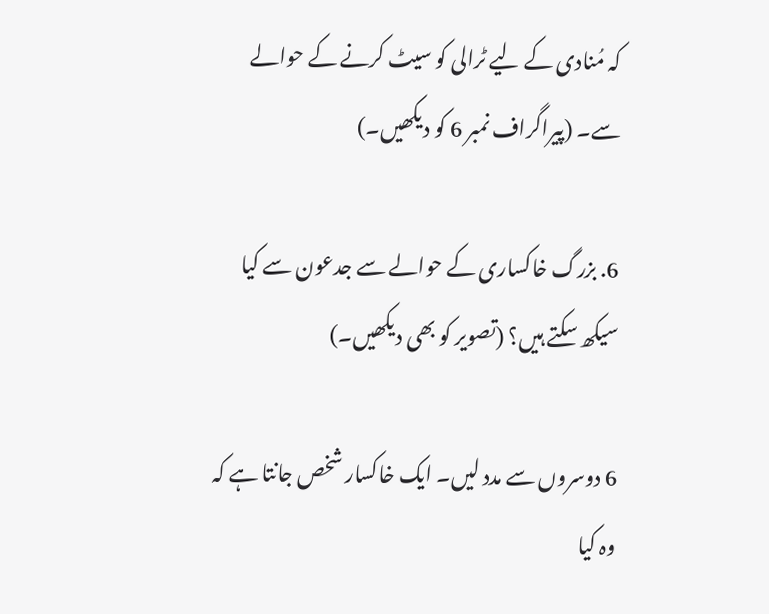کہ مُنادی کے لیے ٹرالی کو سیٹ کر‌نے کے حوالے سے۔ (پیراگراف نمبر 6 کو دیکھیں۔)

6. بزرگ خاکساری کے حوالے سے جدعون سے کیا سیکھ سکتے ہیں؟ (تصویر کو بھی دیکھیں۔)

6 دوسروں سے مدد لیں۔ ایک خاکسار شخص جانتا ہے کہ وہ کیا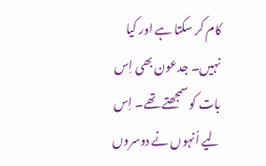کام کر سکتا ہے اور کیا نہیں۔ جدعون بھی اِس بات کو سمجھتے تھے۔ اِس لیے اُنہوں نے دوسروں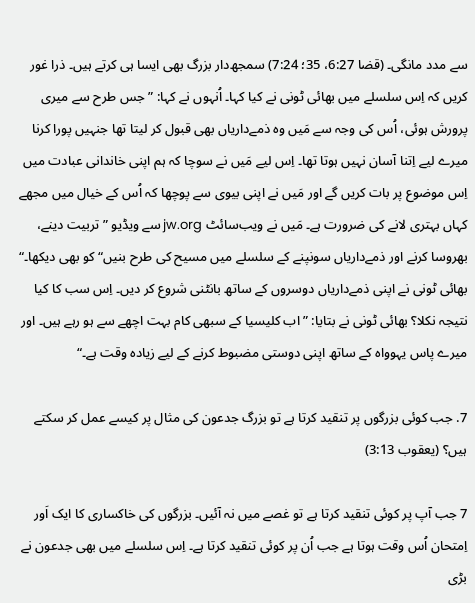سے مدد مانگی۔ (قضا 6:27، 35؛ 7:24) سمجھ‌دار بزرگ بھی ایسا ہی کر‌تے ہیں۔ ذرا غور کر‌یں کہ اِس سلسلے میں بھائی ٹونی نے کیا کہا۔ اُنہوں نے کہا: ”جس طرح سے میری پرورش ہوئی، اُس کی وجہ سے مَیں وہ ذمےداریاں بھی قبول کر لیتا تھا جنہیں پورا کر‌نا میرے لیے اِتنا آسان نہیں ہوتا تھا۔ اِس لیے مَیں نے سوچا کہ ہم اپنی خاند‌انی عبادت میں اِس موضوع پر بات کر‌یں گے اور مَیں نے اپنی بیوی سے پوچھا کہ اُس کے خیال میں مجھے کہاں بہتری لانے کی ضرورت ہے۔ مَیں نے ویب‌سائٹ jw.org سے ویڈیو ”تربیت دینے، بھروسا کرنے اور ذمےداریاں سونپنے کے سلسلے میں مسیح کی طرح بنیں“ کو بھی دیکھا۔“ بھائی ٹونی نے اپنی ذمےداریاں دوسروں کے ساتھ بانٹنی شروع کر دیں۔ اِس سب کا کیا نتیجہ نکلا؟ بھائی ٹونی نے بتایا: ”اب کلیسیا کے سبھی کام بہت اچھے سے ہو رہے ہیں۔ اور میرے پاس یہوواہ کے ساتھ اپنی دوستی مضبوط کر‌نے کے لیے زیادہ وقت ہے۔“

7. جب کوئی بزرگو‌ں پر تنقید کر‌تا ہے تو بزرگ جدعون کی مثال پر کیسے عمل کر سکتے ہیں؟ (یعقوب 3:13)

7 جب آپ پر کوئی تنقید کرتا ہے تو غصے میں نہ آئیں۔ بزرگو‌ں کی خاکساری کا ایک اَور اِمتحان اُس وقت ہوتا ہے جب اُن پر کوئی تنقید کر‌تا ہے۔ اِس سلسلے میں بھی جدعون نے بڑی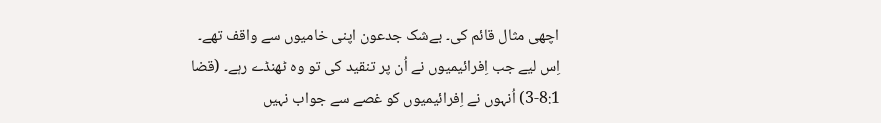اچھی مثال قائم کی۔ بےشک جدعون اپنی خامیوں سے واقف تھے۔ اِس لیے جب اِفرائیمیوں نے اُن پر تنقید کی تو وہ ٹھنڈے رہے۔ (قضا 8:1-3) اُنہوں نے اِفرائیمیوں کو غصے سے جواب نہیں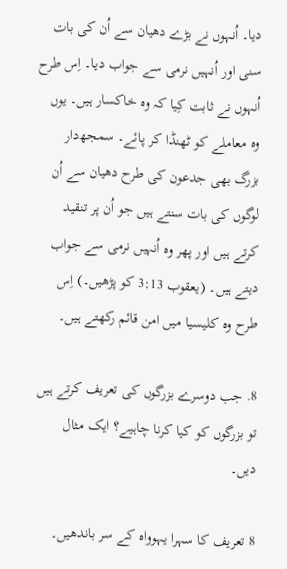دیا۔ اُنہوں نے بڑے دھیان سے اُن کی بات سنی اور اُنہیں نرمی سے جواب دیا۔ اِس طرح اُنہوں نے ثابت کِیا کہ وہ خاکسار ہیں۔ یوں وہ معاملے کو ٹھنڈا کر پائے۔ سمجھ‌دار بزرگ بھی جدعون کی طرح دھیان سے اُن لوگو‌ں کی بات سنتے ہیں جو اُن پر تنقید کر‌تے ہیں اور پھر وہ اُنہیں نرمی سے جواب دیتے ہیں۔ (یعقوب 3:13 کو پڑھیں۔) اِس طرح وہ کلیسیا میں امن قائم رکھتے ہیں۔

8. جب دوسرے بزرگو‌ں کی تعریف کر‌تے ہیں تو بزرگو‌ں کو کیا کر‌نا چاہیے؟ ایک مثال دیں۔

8 تعریف کا سہرا یہوواہ کے سر باندھیں۔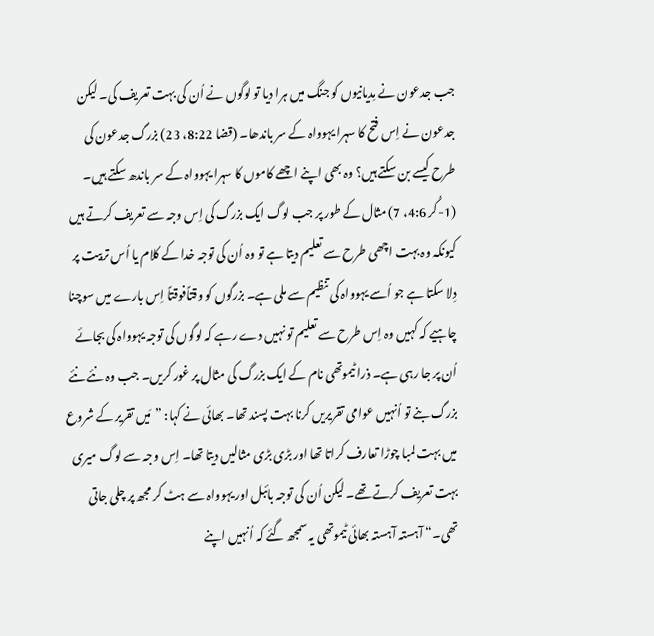جب جدعون نے مِدیانیوں کو جنگ میں ہرا دیا تو لوگو‌ں نے اُن کی بہت تعریف کی۔ لیکن جدعون نے اِس فتح کا سہرا یہوواہ کے سر باند‌ھا۔ (قضا 8:22، 23) بزرگ جدعون کی طرح کیسے بن سکتے ہیں؟ وہ بھی اپنے اچھے کاموں کا سہرا یہوواہ کے سر باند‌ھ سکتے ہیں۔ (1-کُر 4:6، 7) مثال کے طور پر جب لوگ ایک بزرگ کی اِس وجہ سے تعریف کر‌تے ہیں کیونکہ وہ بہت اچھی طرح سے تعلیم دیتا ہے تو وہ اُن کی توجہ خدا کے کلام یا اُس تربیت پر دِلا سکتا ہے جو اُسے یہوواہ کی تنظیم سے ملی ہے۔ بزرگو‌ں کو وقتاًفوقتاً اِس بارے میں سوچنا چاہیے کہ کہیں وہ اِس طرح سے تعلیم تو نہیں دے رہے کہ لوگو‌ں کی توجہ یہوواہ کی بجائے اُن پر جا رہی ہے۔ ذرا ٹیموتھی نام کے ایک بزرگ کی مثال پر غور کر‌یں۔ جب وہ نئے نئے بزرگ بنے تو اُنہیں عوامی تقریریں کر‌نا بہت پسند تھا۔ بھائی نے کہا: ”مَیں تقریر کے شروع میں بہت لمبا چوڑا تعارف کر‌اتا تھا اور بڑی بڑی مثالیں دیتا تھا۔ اِس وجہ سے لوگ میری بہت تعریف کر‌تے تھے۔ لیکن اُن کی توجہ بائبل اور یہوواہ سے ہٹ کر مجھ پر چلی جاتی تھی۔“ آہستہ آہستہ بھائی ٹیموتھی یہ سمجھ گئے کہ اُنہیں اپنے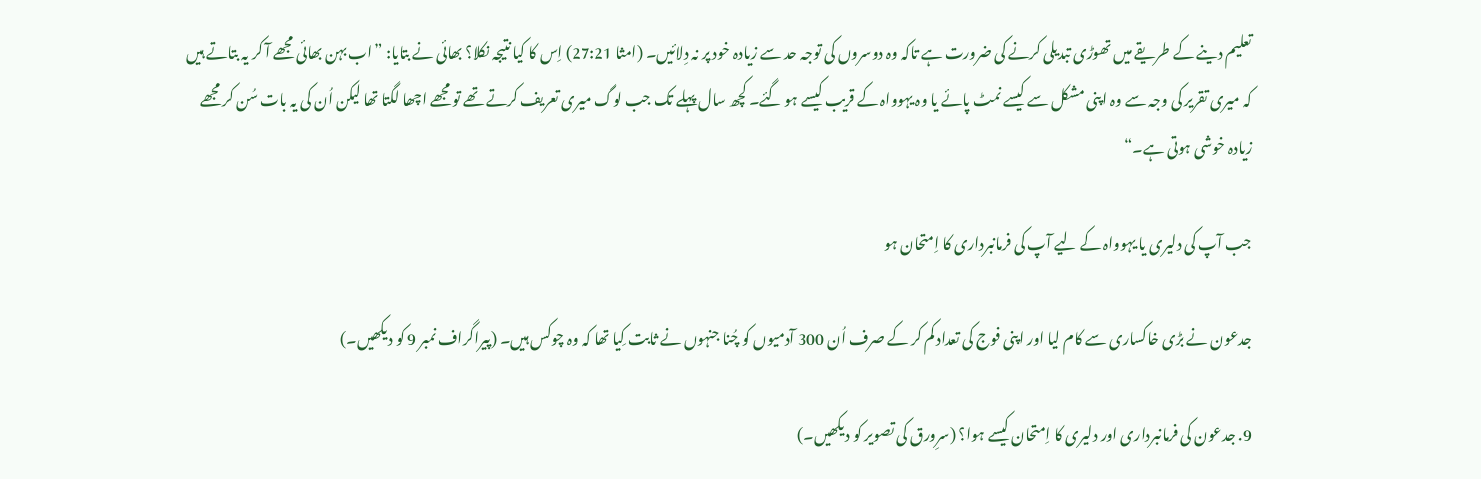تعلیم دینے کے طریقے میں تھوڑی تبدیلی کر‌نے کی ضرورت ہے تاکہ وہ دوسروں کی توجہ حد سے زیادہ خود پر نہ دِلائیں۔ (امثا 27:21) اِس کا کیا نتیجہ نکلا؟ بھائی نے بتایا: ”اب بہن بھائی مجھے آ کر یہ بتاتے ہیں کہ میری تقریر کی وجہ سے وہ اپنی مشکل سے کیسے نمٹ پائے یا وہ یہوواہ کے قریب کیسے ہو گئے۔ کچھ سال پہلے تک جب لوگ میری تعریف کر‌تے تھے تو مجھے اچھا لگتا تھا لیکن اُن کی یہ بات سُن کر مجھے زیادہ خوشی ہوتی ہے۔“

جب آپ کی دلیری یا یہوواہ کے لیے آپ کی فرمانبرداری کا اِمتحان ہو

جدعون نے بڑی خاکساری سے کام لیا اور اپنی فوج کی تعداد کم کر کے صرف اُن 300 آدمیوں کو چُنا جنہوں نے ثابت کِیا تھا کہ وہ چوکس ہیں۔ (پیراگراف نمبر 9 کو دیکھیں۔)

9. جدعون کی فرمانبرداری اور دلیری کا اِمتحان کیسے ہوا؟ (سرِورق کی تصویر کو دیکھیں۔)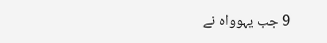9 جب یہوواہ نے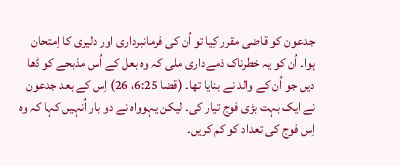جدعون کو قاضی مقرر کِیا تو اُن کی فرمانبرداری اور دلیری کا اِمتحان ہوا۔ اُن کو یہ خطرناک ذمےداری ملی کہ وہ بعل کے اُس مذبحے کو ڈھا دیں جو اُن کے والد نے بنایا تھا۔ (قضا 6:25، 26) اِس کے بعد جدعون نے ایک بہت بڑی فوج تیار کی۔ لیکن یہوواہ نے دو بار اُنہیں کہا کہ وہ اِس فوج کی تعداد کو کم کر‌یں۔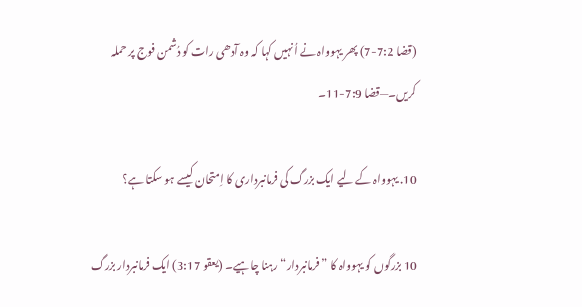(قضا 7:2-7) پھر یہوواہ نے اُنہیں کہا کہ وہ آدھی رات کو دُشمن فوج پر حملہ کر‌یں۔—قضا 7:9-11۔

10. یہوواہ کے لیے ایک بزرگ کی فرمانبرداری کا اِمتحان کیسے ہو سکتا ہے؟

10 بزرگو‌ں کو یہوواہ کا ”فرمانبردار“ رہنا چاہیے۔ (یعقو 3:17) ایک فرمانبردار بزرگ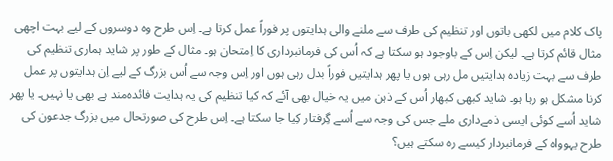پاک کلام میں لکھی باتوں اور تنظیم کی طرف سے ملنے والی ہدایتوں پر فوراً عمل کر‌تا ہے۔ اِس طرح وہ دوسروں کے لیے بہت اچھی مثال قائم کر‌تا ہے۔ لیکن اِس کے باوجود ہو سکتا ہے کہ اُس کی فرمانبرداری کا اِمتحان ہو۔ مثال کے طور پر شاید ہماری تنظیم کی طرف سے بہت زیادہ ہدایتیں مل رہی ہوں یا پھر ہدایتیں فوراً بدل رہی ہوں اور اِس وجہ سے اُس بزرگ کے لیے اِن ہدایتوں پر عمل کر‌نا مشکل ہو رہا ہو۔ شاید کبھی کبھار اُس کے ذہن میں یہ خیال بھی آئے کہ کیا تنظیم کی یہ ہدایت فائدہ‌مند ہے بھی یا نہیں۔ یا پھر شاید اُسے کوئی ایسی ذمےداری ملے جس کی وجہ سے اُسے گِرفتار کِیا جا سکتا ہے۔ اِس طرح کی صورتحال میں بزرگ جدعون کی طرح یہوواہ کے فرمانبردار کیسے رہ سکتے ہیں؟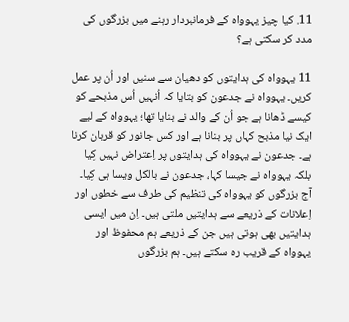11. کیا چیز یہوواہ کے فرمانبردار رہنے میں بزرگو‌ں کی مدد کر سکتی ہے؟

11 یہوواہ کی ہدایتوں کو دھیان سے سنیں اور اُن پر عمل کریں۔ یہوواہ نے جدعون کو بتایا کہ اُنہیں اُس مذبحے کو کیسے ڈھانا ہے جو اُن کے والد نے بنایا تھا؛ یہوواہ کے لیے ایک نیا مذبح کہاں پر بنانا ہے اور کس جانور کو قربان کر‌نا ہے۔ جدعون نے یہوواہ کی ہدایتوں پر اِعتراض نہیں کِیا بلکہ یہوواہ نے جیسا کہا، جدعون نے بالکل ویسا ہی کِیا۔ آج بزرگو‌ں کو یہوواہ کی تنظیم کی طرف سے خطوں اور اِعلانات کے ذریعے سے ہدایتیں ملتی ہیں۔ اِن میں ایسی ہدایتیں بھی ہوتی ہیں جن کے ذریعے ہم محفوظ اور یہوواہ کے قریب رہ سکتے ہیں۔ ہم بزرگو‌ں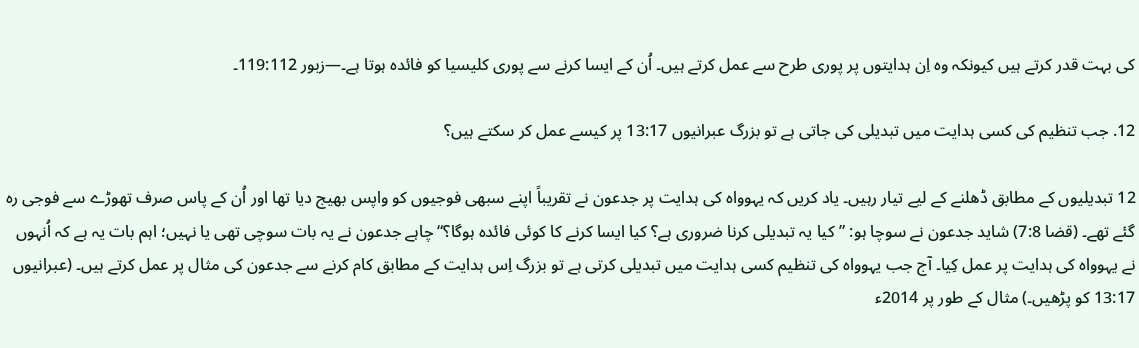کی بہت قدر کر‌تے ہیں کیونکہ وہ اِن ہدایتوں پر پوری طرح سے عمل کر‌تے ہیں۔ اُن کے ایسا کر‌نے سے پوری کلیسیا کو فائدہ ہوتا ہے۔—زبور 119:112۔

12. جب تنظیم کی کسی ہدایت میں تبدیلی کی جاتی ہے تو بزرگ عبرانیوں 13:17 پر کیسے عمل کر سکتے ہیں؟

12 تبدیلیوں کے مطابق ڈھلنے کے لیے تیار رہیں۔ یاد کر‌یں کہ یہوواہ کی ہدایت پر جدعون نے تقریباً اپنے سبھی فوجیوں کو واپس بھیج دیا تھا اور اُن کے پاس صرف تھوڑے سے فوجی رہ گئے تھے۔ (قضا 7:8) شاید جدعون نے سوچا ہو: ”کیا یہ تبدیلی کر‌نا ضروری ہے؟ کیا ایسا کر‌نے کا کوئی فائدہ ہوگا؟“ چاہے جدعون نے یہ بات سوچی تھی یا نہیں؛ اہم بات یہ ہے کہ اُنہوں نے یہوواہ کی ہدایت پر عمل کِیا۔ آج جب یہوواہ کی تنظیم کسی ہدایت میں تبدیلی کر‌تی ہے تو بزرگ اِس ہدایت کے مطابق کام کر‌نے سے جدعون کی مثال پر عمل کر‌تے ہیں۔ (عبرانیوں 13:17 کو پڑھیں۔) مثال کے طور پر 2014ء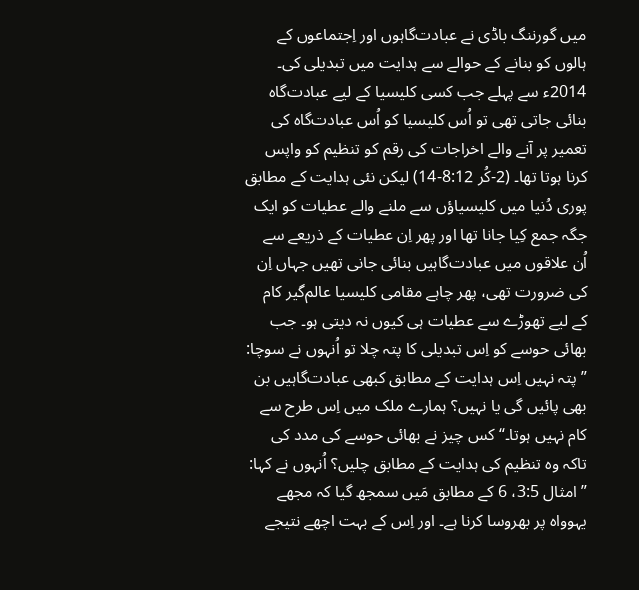میں گو‌رننگ باڈی نے عبادت‌گاہوں اور اِجتماعوں کے ہالوں کو بنانے کے حوالے سے ہدایت میں تبدیلی کی۔ 2014ء سے پہلے جب کسی کلیسیا کے لیے عبادت‌گاہ بنائی جاتی تھی تو اُس کلیسیا کو اُس عبادت‌گاہ کی تعمیر پر آنے والے اخراجات کی رقم کو تنظیم کو واپس کر‌نا ہوتا تھا۔ (2-کُر 8:12-14) لیکن نئی ہدایت کے مطابق پوری دُنیا میں کلیسیاؤں سے ملنے والے عطیات کو ایک جگہ جمع کِیا جانا تھا اور پھر اِن عطیات کے ذریعے سے اُن علاقوں میں عبادت‌گاہیں بنائی جانی تھیں جہاں اِن کی ضرورت تھی، پھر چاہے مقامی کلیسیا عالم‌گیر کام کے لیے تھوڑے سے عطیات ہی کیوں نہ دیتی ہو۔ جب بھائی حوسے کو اِس تبدیلی کا پتہ چلا تو اُنہوں نے سوچا: ”پتہ نہیں اِس ہدایت کے مطابق کبھی عبادت‌گاہیں بن بھی پائیں گی یا نہیں؟ ہمارے ملک میں اِس طرح سے کام نہیں ہوتا۔“ کس چیز نے بھائی حوسے کی مدد کی تاکہ وہ تنظیم کی ہدایت کے مطابق چلیں؟ اُنہوں نے کہا: ”امثال 3:5، 6 کے مطابق مَیں سمجھ گیا کہ مجھے یہوواہ پر بھروسا کر‌نا ہے۔ اور اِس کے بہت اچھے نتیجے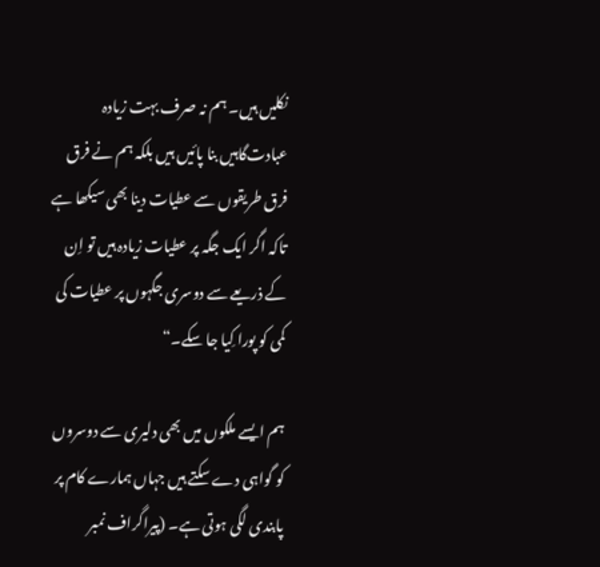نکلیں ہیں۔ ہم نہ صرف بہت زیادہ عبادت‌گاہیں بنا پائیں ہیں بلکہ ہم نے فرق فرق طریقوں سے عطیات دینا بھی سیکھا ہے تاکہ اگر ایک جگہ پر عطیات زیادہ ہیں تو اِن کے ذریعے سے دوسری جگہوں پر عطیات کی کمی کو پورا کِیا جا سکے۔“

ہم ایسے ملکوں میں بھی دلیری سے دوسروں کو گو‌اہی دے سکتے ہیں جہاں ہمارے کام پر پابندی لگی ہوتی ہے۔ (پیراگراف نمبر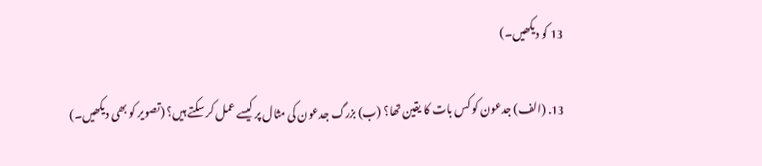13 کو دیکھیں۔)

13. (الف) جدعون کو کس بات کا یقین تھا؟ (ب) بزرگ جدعون کی مثال پر کیسے عمل کر سکتے ہیں؟ (تصویر کو بھی دیکھیں۔)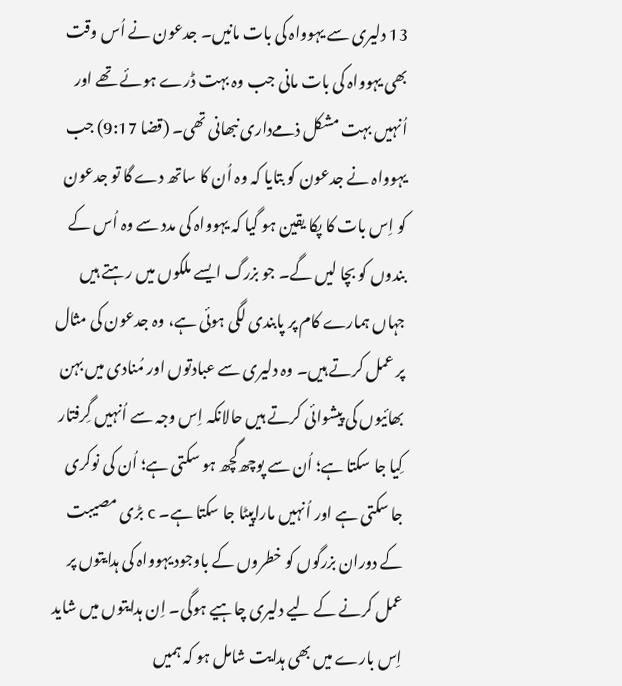13 دلیری سے یہوواہ کی بات مانیں۔ جدعون نے اُس وقت بھی یہوواہ کی بات مانی جب وہ بہت ڈرے ہوئے تھے اور اُنہیں بہت مشکل ذمےداری نبھانی تھی۔ (قضا 9:17) جب یہوواہ نے جدعون کو بتایا کہ وہ اُن کا ساتھ دے گا تو جدعون کو اِس بات کا پکا یقین ہو گیا کہ یہوواہ کی مدد سے وہ اُس کے بندوں کو بچا لیں گے۔ جو بزرگ ایسے ملکوں میں رہتے ہیں جہاں ہمارے کام پر پابندی لگی ہوئی ہے، وہ جدعون کی مثال پر عمل کر‌تے ہیں۔ وہ دلیری سے عبادتوں اور مُنادی میں بہن بھائیوں کی پیشوائی کر‌تے ہیں حالانکہ اِس وجہ سے اُنہیں گِرفتار کِیا جا سکتا ہے؛ اُن سے پوچھ‌گچھ ہو سکتی ہے؛ اُن کی نوکر‌ی جا سکتی ہے اور اُنہیں ماراپیٹا جا سکتا ہے۔ c بڑی مصیبت کے دوران بزرگو‌ں کو خطروں کے باوجود یہوواہ کی ہدایتوں پر عمل کر‌نے کے لیے دلیری چاہیے ہوگی۔ اِن ہدایتوں میں شاید اِس بارے میں بھی ہدایت شامل ہو کہ ہمیں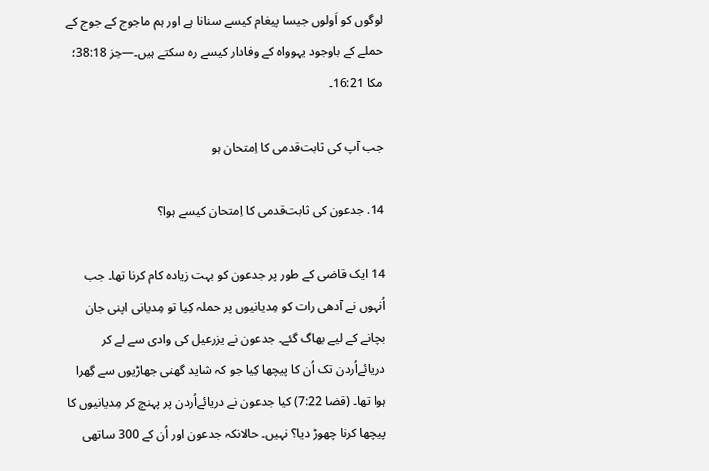لوگو‌ں کو اَولوں جیسا پیغام کیسے سنانا ہے اور ہم ماجوج کے جوج کے حملے کے باوجود یہوواہ کے وفادار کیسے رہ سکتے ہیں۔—حِز 38:18؛ مکا 16:21۔

جب آپ کی ثابت‌قدمی کا اِمتحان ہو

14. جدعون کی ثابت‌قدمی کا اِمتحان کیسے ہوا؟

14 ایک قاضی کے طور پر جدعون کو بہت زیادہ کام کر‌نا تھا۔ جب اُنہوں نے آدھی رات کو مِدیانیوں پر حملہ کِیا تو مِدیانی اپنی جان بچانے کے لیے بھاگ گئے۔ جدعون نے یزرعیل کی وادی سے لے کر دریائےاُردن تک اُن کا پیچھا کِیا جو کہ شاید گھنی جھاڑیوں سے گِھرا ہوا تھا۔ (قضا 7:22) کیا جدعون نے دریائےاُردن پر پہنچ کر مِدیانیوں کا پیچھا کر‌نا چھوڑ دیا؟ نہیں۔ حالانکہ جدعون اور اُن کے 300 ساتھی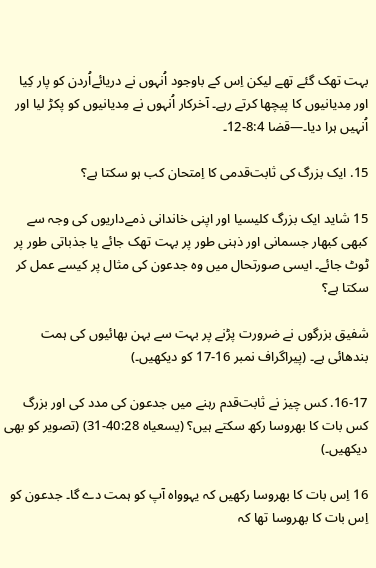بہت تھک گئے تھے لیکن اِس کے باوجود اُنہوں نے دریائےاُردن کو پار کِیا اور مِدیانیوں کا پیچھا کر‌تے رہے۔ آخرکار اُنہوں نے مِدیانیوں کو پکڑ لیا اور اُنہیں ہرا دیا۔—قضا 8:4-12۔

15. ایک بزرگ کی ثابت‌قدمی کا اِمتحان کب ہو سکتا ہے؟

15 شاید ایک بزرگ کلیسیا اور اپنی خاند‌انی ذمےداریوں کی وجہ سے کبھی کبھار جسمانی اور ذہنی طور پر بہت تھک جائے یا جذباتی طور پر ٹوٹ جائے۔ ایسی صورتحال میں وہ جدعون کی مثال پر کیسے عمل کر سکتا ہے؟

شفیق بزرگو‌ں نے ضرورت پڑنے پر بہت سے بہن بھائیوں کی ہمت بندھائی ہے۔ (پیراگراف نمبر 16-17 کو دیکھیں۔)

16-17. کس چیز نے ثابت‌قدم رہنے میں جدعون کی مدد کی اور بزرگ کس بات کا بھروسا رکھ سکتے ہیں؟ (یسعیاہ 40:28-31) (تصویر کو بھی دیکھیں۔)

16 اِس بات کا بھروسا رکھیں کہ یہوواہ آپ کو ہمت دے گا۔ جدعون کو اِس بات کا بھروسا تھا کہ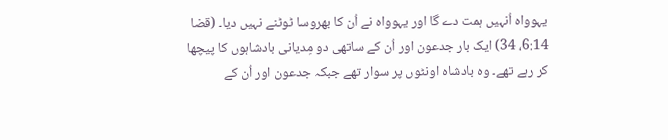یہوواہ اُنہیں ہمت دے گا اور یہوواہ نے اُن کا بھروسا ٹوٹنے نہیں دیا۔ (قضا 6:14، 34) ایک بار جدعون اور اُن کے ساتھی دو مِدیانی بادشاہوں کا پیچھا کر رہے تھے۔ وہ بادشاہ اونٹوں پر سوار تھے جبکہ جدعون اور اُن کے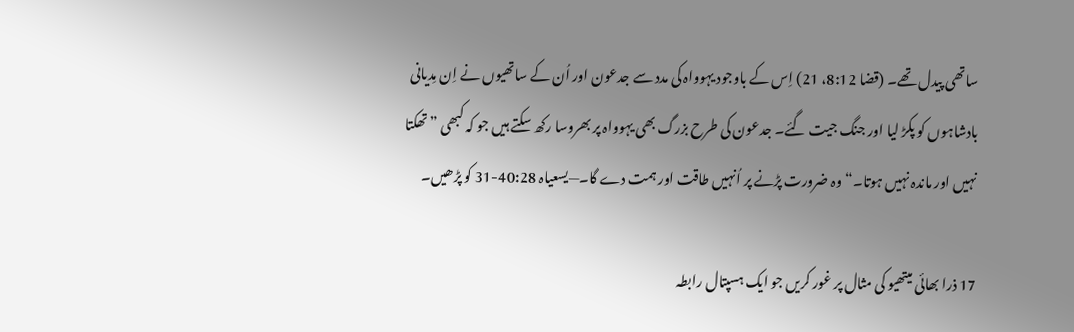ساتھی پیدل تھے۔ (قضا 8:12، 21) اِس کے باوجود یہوواہ کی مدد سے جدعون اور اُن کے ساتھیوں نے اِن مِدیانی بادشاہوں کو پکڑ لیا اور جنگ جیت گئے۔ جدعون کی طرح بزرگ بھی یہوواہ پر بھروسا رکھ سکتے ہیں جو کہ کبھی ”تھکتا نہیں اور ماند‌ہ نہیں ہوتا۔“ وہ ضرورت پڑنے پر اُنہیں طاقت اور ہمت دے گا۔—یسعیاہ 40:28-31 کو پڑھیں۔

17 ذرا بھائی میتھیو کی مثال پر غور کر‌یں جو ایک ہسپتال رابطہ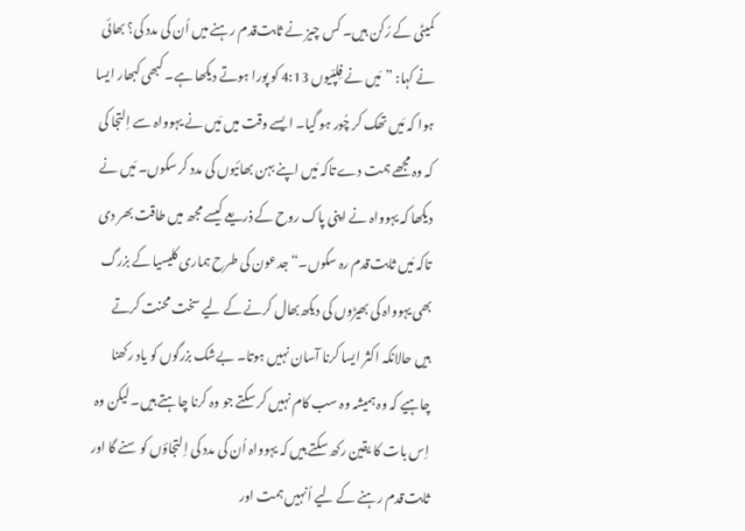کمیٹی کے رُکن ہیں۔ کس چیز نے ثابت‌قدم رہنے میں اُن کی مدد کی؟ بھائی نے کہا: ”مَیں نے فِلپّیوں 4:13 کو پورا ہوتے دیکھا ہے۔ کبھی کبھار ایسا ہوا کہ مَیں تھک کر چُور ہو گیا۔ ایسے وقت میں مَیں نے یہوواہ سے اِلتجا کی کہ وہ مجھے ہمت دے تاکہ مَیں اپنے بہن بھائیوں کی مدد کر سکوں۔ مَیں نے دیکھا کہ یہوواہ نے اپنی پاک روح کے ذریعے کیسے مجھ میں طاقت بھر دی تاکہ مَیں ثابت‌قدم رہ سکوں۔“ جدعون کی طرح ہماری کلیسیا کے بزرگ بھی یہوواہ کی بھیڑوں کی دیکھ‌بھال کر‌نے کے لیے سخت محنت کر‌تے ہیں حالانکہ اکثر ایسا کر‌نا آسان نہیں ہوتا۔ بےشک بزرگو‌ں کو یاد رکھنا چاہیے کہ وہ ہمیشہ وہ سب کام نہیں کر سکتے جو وہ کر‌نا چاہتے ہیں۔ لیکن وہ اِس بات کا یقین رکھ سکتے ہیں کہ یہوواہ اُن کی مدد کی اِلتجاؤں کو سنے گا اور ثابت‌قدم رہنے کے لیے اُنہیں ہمت اور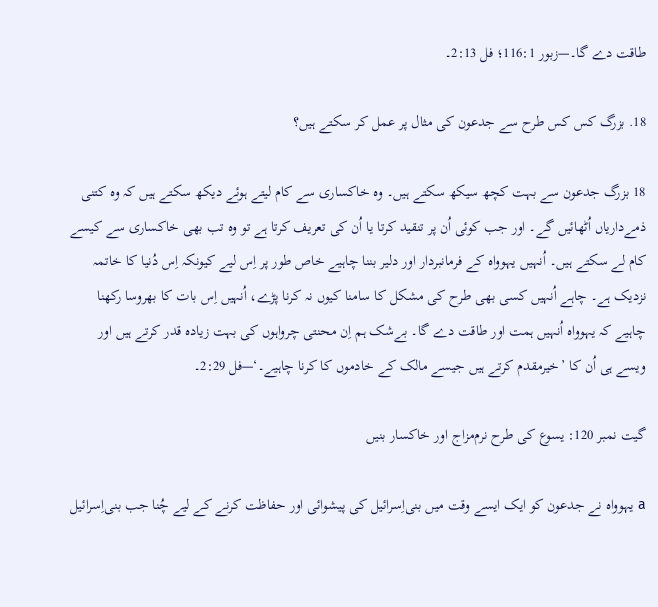طاقت دے گا۔—زبور 116:1؛ فل 2:13۔

18. بزرگ کس کس طرح سے جدعون کی مثال پر عمل کر سکتے ہیں؟

18 بزرگ جدعون سے بہت کچھ سیکھ سکتے ہیں۔ وہ خاکساری سے کام لیتے ہوئے دیکھ سکتے ہیں کہ وہ کتنی ذمےداریاں اُٹھائیں گے۔ اور جب کوئی اُن پر تنقید کر‌تا یا اُن کی تعریف کر‌تا ہے تو وہ تب بھی خاکساری سے کیسے کام لے سکتے ہیں۔ اُنہیں یہوواہ کے فرمانبردار اور دلیر بننا چاہیے خاص طور پر اِس لیے کیونکہ اِس دُنیا کا خاتمہ نزدیک ہے۔ چاہے اُنہیں کسی بھی طرح کی مشکل کا سامنا کیوں نہ کر‌نا پڑے، اُنہیں اِس بات کا بھروسا رکھنا چاہیے کہ یہوواہ اُنہیں ہمت اور طاقت دے گا۔ بےشک ہم اِن محنتی چرواہوں کی بہت زیادہ قدر کر‌تے ہیں اور ویسے ہی اُن کا ’خیرمقدم کر‌تے ہیں جیسے مالک کے خادموں کا کر‌نا چاہیے۔‘—فل 2:29۔

گیت نمبر 120: یسوع کی طرح نرم‌مزاج اور خاکسار بنیں

a یہوواہ نے جدعون کو ایک ایسے وقت میں بنی‌اِسرائیل کی پیشوائی اور حفاظت کر‌نے کے لیے چُنا جب بنی‌اِسرائیل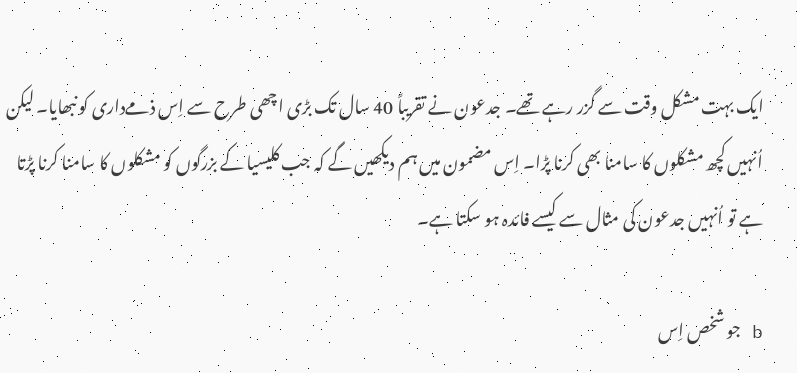ایک بہت مشکل وقت سے گزر رہے تھے۔ جدعون نے تقریباً 40 سال تک بڑی اچھی طرح سے اِس ذمےداری کو نبھایا۔ لیکن اُنہیں کچھ مشکلوں کا سامنا بھی کر‌نا پڑا۔ اِس مضمون میں ہم دیکھیں گے کہ جب کلیسیا کے بزرگو‌ں کو مشکلوں کا سامنا کر‌نا پڑتا ہے تو اُنہیں جدعون کی مثال سے کیسے فائدہ ہو سکتا ہے۔

b جو شخص اِس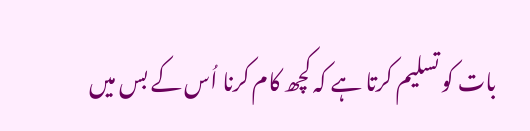بات کو تسلیم کر‌تا ہے کہ کچھ کام کر‌نا اُس کے بس میں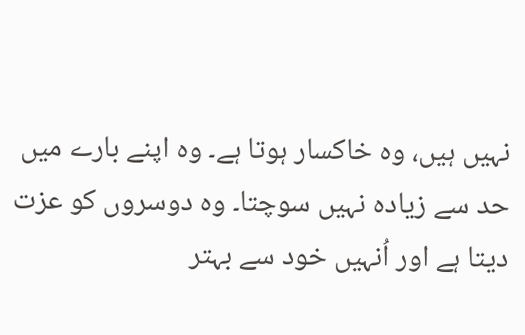نہیں ہیں، وہ خاکسار ہوتا ہے۔ وہ اپنے بارے میں حد سے زیادہ نہیں سوچتا۔ وہ دوسروں کو عزت دیتا ہے اور اُنہیں خود سے بہتر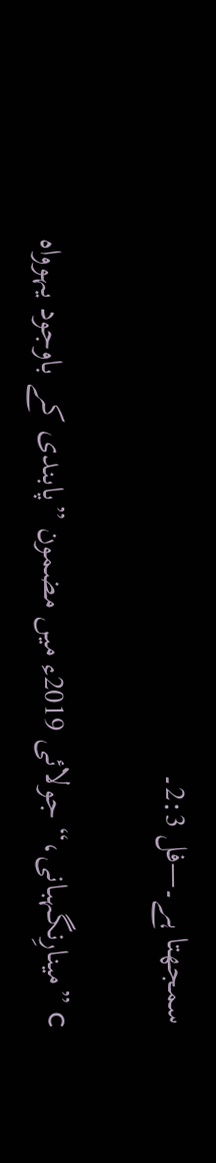سمجھتا ہے۔—فل 2:3۔

c ”مینارِنگہبانی،“ جولائی 2019ء میں مضمون ”پابندی کے باوجود یہوواہ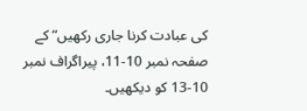کی عبادت کر‌نا جاری رکھیں“ کے صفحہ نمبر 10-11، پیراگراف نمبر 10-13 کو دیکھیں۔